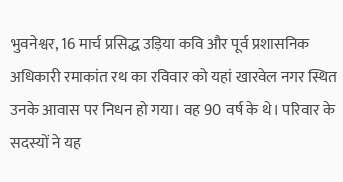भुवनेश्वर, 16 मार्च प्रसिद्ध उड़िया कवि और पूर्व प्रशासनिक अधिकारी रमाकांत रथ का रविवार को यहां खारवेल नगर स्थित उनके आवास पर निधन हो गया। वह 90 वर्ष के थे। परिवार के सदस्यों ने यह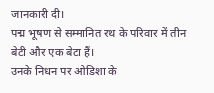जानकारी दी।
पद्म भूषण से सम्मानित रथ के परिवार में तीन बेटी और एक बेटा हैं।
उनके निधन पर ओडिशा के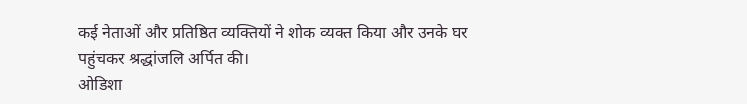कई नेताओं और प्रतिष्ठित व्यक्तियों ने शोक व्यक्त किया और उनके घर पहुंचकर श्रद्धांजलि अर्पित की।
ओडिशा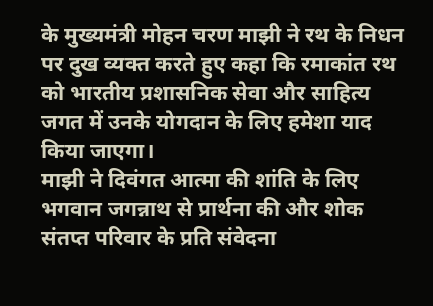के मुख्यमंत्री मोहन चरण माझी ने रथ के निधन पर दुख व्यक्त करते हुए कहा कि रमाकांत रथ को भारतीय प्रशासनिक सेवा और साहित्य जगत में उनके योगदान के लिए हमेशा याद किया जाएगा।
माझी ने दिवंगत आत्मा की शांति के लिए भगवान जगन्नाथ से प्रार्थना की और शोक संतप्त परिवार के प्रति संवेदना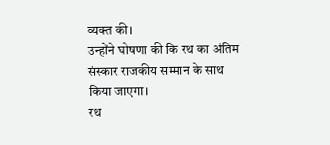व्यक्त की।
उन्होंने घोषणा की कि रथ का अंतिम संस्कार राजकीय सम्मान के साथ किया जाएगा।
रथ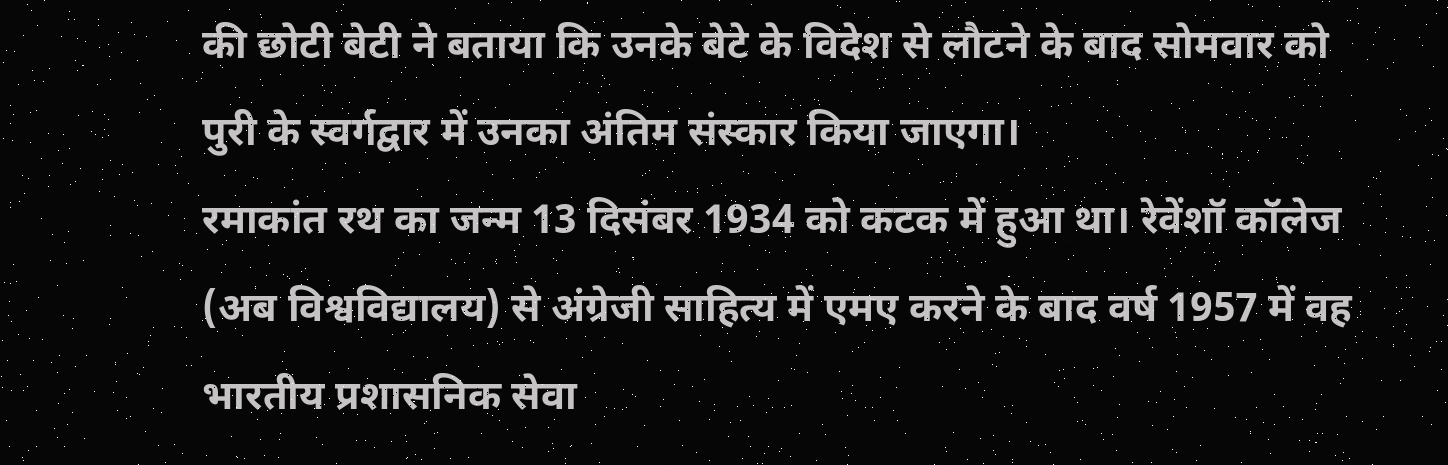की छोटी बेटी ने बताया कि उनके बेटे के विदेश से लौटने के बाद सोमवार को पुरी के स्वर्गद्वार में उनका अंतिम संस्कार किया जाएगा।
रमाकांत रथ का जन्म 13 दिसंबर 1934 को कटक में हुआ था। रेवेंशॉ कॉलेज (अब विश्वविद्यालय) से अंग्रेजी साहित्य में एमए करने के बाद वर्ष 1957 में वह भारतीय प्रशासनिक सेवा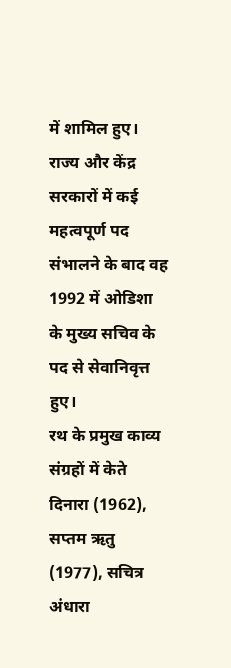में शामिल हुए। राज्य और केंद्र सरकारों में कई महत्वपूर्ण पद संभालने के बाद वह 1992 में ओडिशा के मुख्य सचिव के पद से सेवानिवृत्त हुए।
रथ के प्रमुख काव्य संग्रहों में केते दिनारा (1962), सप्तम ऋतु (1977), सचित्र अंधारा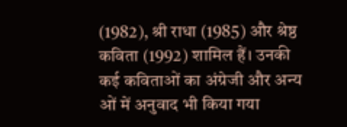(1982), श्री राधा (1985) और श्रेष्ठ कविता (1992) शामिल हैं। उनकी कई कविताओं का अंग्रेजी और अन्य ओं में अनुवाद भी किया गया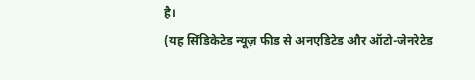है।
(यह सिंडिकेटेड न्यूज़ फीड से अनएडिटेड और ऑटो-जेनरेटेड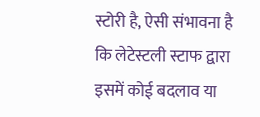स्टोरी है, ऐसी संभावना है कि लेटेस्टली स्टाफ द्वारा इसमें कोई बदलाव या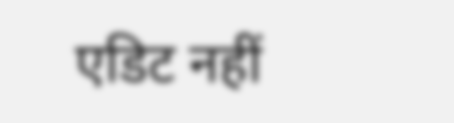एडिट नहीं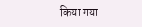किया गया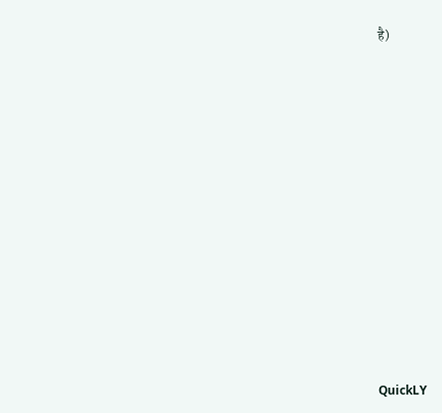है)













QuickLY